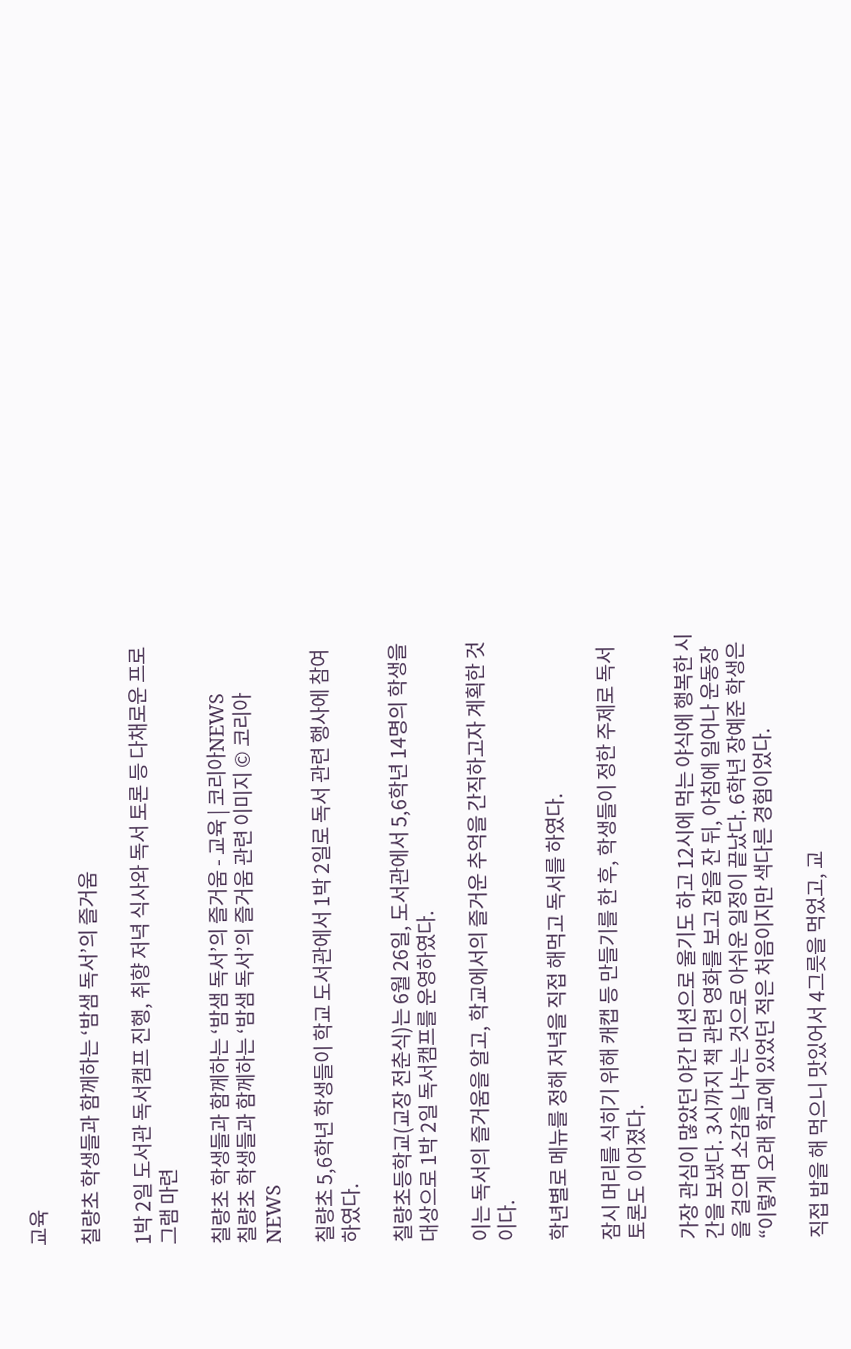교육

칠량초 학생들과 함께하는 ‘밤샘 독서’의 즐거움

1박 2일 도서관 독서캠프 진행, 취향 저녁 식사와 독서 토론 등 다채로운 프로그램 마련

칠량초 학생들과 함께하는 ‘밤샘 독서’의 즐거움 - 교육 | 코리아NEWS
칠량초 학생들과 함께하는 ‘밤샘 독서’의 즐거움 관련 이미지 © 코리아NEWS

칠량초 5,6학년 학생들이 학교 도서관에서 1박 2일로 독서 관련 행사에 참여하였다.

칠량초등학교(교장 전춘식)는 6월 26일, 도서관에서 5,6학년 14명의 학생을 대상으로 1박 2일 독서캠프를 운영하였다.

이는 독서의 즐거움을 알고, 학교에서의 즐거운 추억을 간직하고자 계획한 것이다.

학년별로 메뉴를 정해 저녁을 직접 해먹고 독서를 하였다.

잠시 머리를 식히기 위해 캐캡 등 만들기를 한 후, 학생들이 정한 주제로 독서토론도 이어졌다.

가장 관심이 많았던 야간 미션으로 울기도 하고 12시에 먹는 야식에 행복한 시간을 보냈다. 3시까지 책 관련 영화를 보고 잠을 잔 뒤, 아침에 일어나 운동장을 걸으며 소감을 나누는 것으로 아쉬운 일정이 끝났다. 6학년 장예준 학생은 “이렇게 오래 학교에 있었던 적은 처음이지만 색다른 경험이었다.

직접 밥을 해 먹으니 맛있어서 4그릇을 먹었고, 교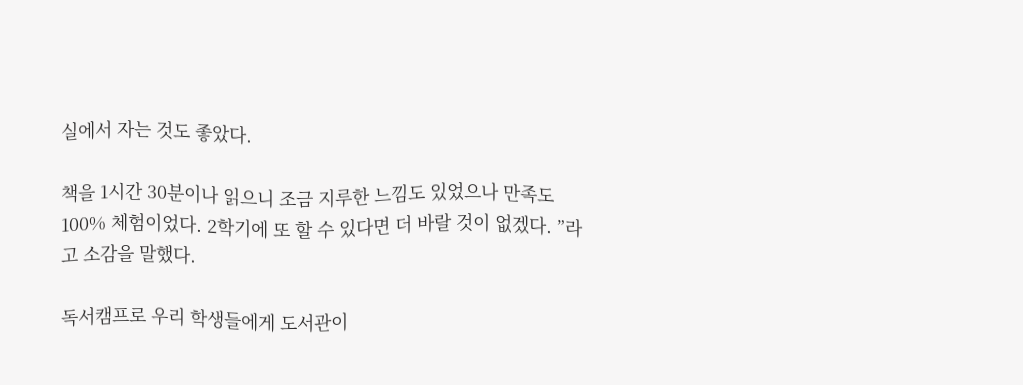실에서 자는 것도 좋았다.

책을 1시간 30분이나 읽으니 조금 지루한 느낌도 있었으나 만족도 100% 체험이었다. 2학기에 또 할 수 있다면 더 바랄 것이 없겠다. ”라고 소감을 말했다.

독서캠프로 우리 학생들에게 도서관이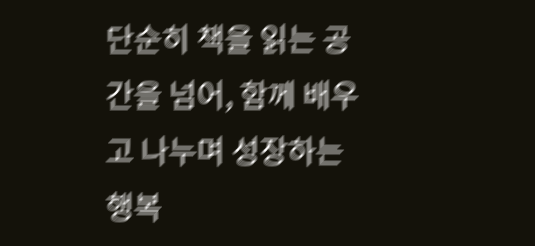단순히 책을 읽는 공간을 넘어, 함께 배우고 나누며 성장하는 행복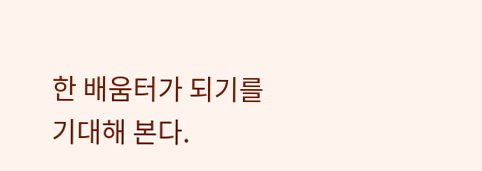한 배움터가 되기를 기대해 본다.